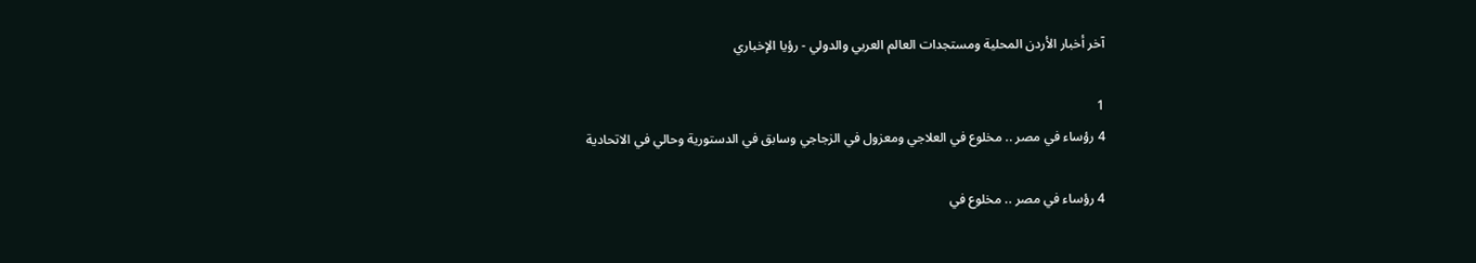آخر أخبار الأردن المحلية ومستجدات العالم العربي والدولي - رؤيا الإخباري

1
4 رؤساء في مصر .. مخلوع في العلاجي ومعزول في الزجاجي وسابق في الدستورية وحالي في الاتحادية

4 رؤساء في مصر .. مخلوع في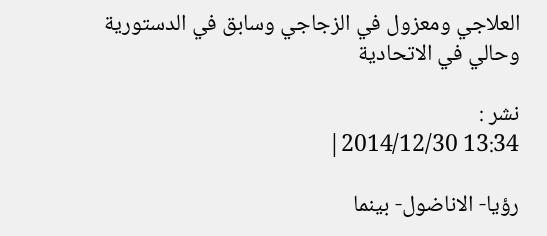العلاجي ومعزول في الزجاجي وسابق في الدستورية وحالي في الاتحادية

نشر :
13:34 2014/12/30|

رؤيا- الاناضول- بينما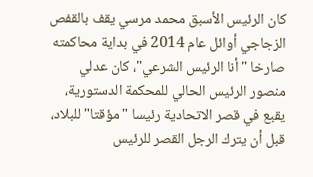كان الرئيس الأسبق محمد مرسي يقف بالقفص الزجاجي أوائل عام 2014 في بداية محاكمته صارخا "أنا الرئيس الشرعي"، كان عدلي منصور الرئيس الحالي للمحكمة الدستورية، يقبع في قصر الاتحادية رئيسا "مؤقتا" للبلاد، قبل أن يترك الرجل القصر للرئيس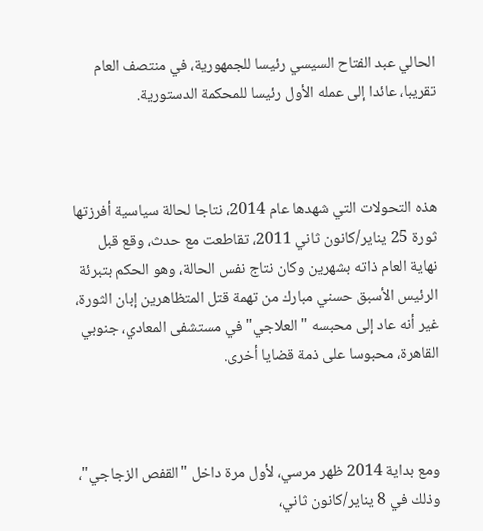الحالي عبد الفتاح السيسي رئيسا للجمهورية، في منتصف العام تقريبا، عائدا إلى عمله الأول رئيسا للمحكمة الدستورية.



هذه التحولات التي شهدها عام 2014، نتاجا لحالة سياسية أفرزتها ثورة 25 يناير/كانون ثاني 2011، تقاطعت مع حدث، وقع قبل نهاية العام ذاته بشهرين وكان نتاج نفس الحالة، وهو الحكم بتبرئة الرئيس الأسبق حسني مبارك من تهمة قتل المتظاهرين إبان الثورة، غير أنه عاد إلى محبسه "العلاجي" في مستشفى المعادي، جنوبي القاهرة، محبوسا على ذمة قضايا أخرى.



ومع بداية 2014 ظهر مرسي، لأول مرة داخل "القفص الزجاجي"، وذلك في 8 يناير/كانون ثاني،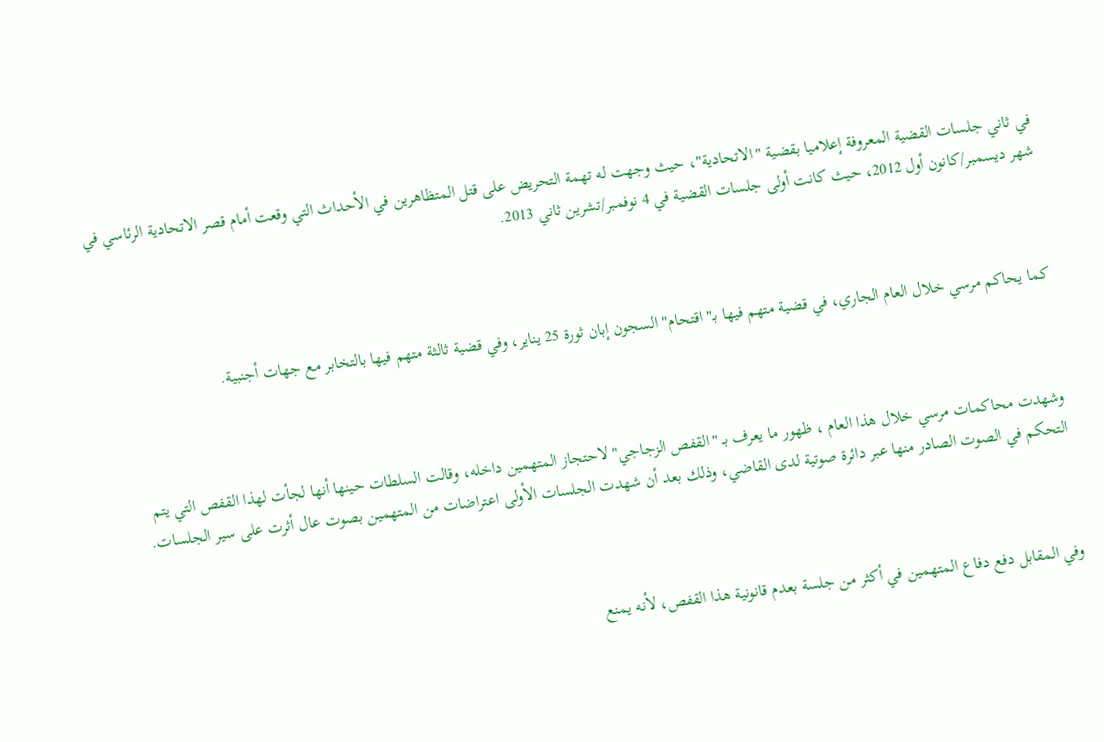في ثاني جلسات القضية المعروفة إعلاميا بقضية "الاتحادية"، حيث وجهت له تهمة التحريض على قتل المتظاهرين في الأحداث التي وقعت أمام قصر الاتحادية الرئاسي في شهر ديسمبر/كانون أول 2012، حيث كانت أولى جلسات القضية في 4 نوفمبر/تشرين ثاني 2013.



كما يحاكم مرسي خلال العام الجاري، في قضية متهم فيها بـ"اقتحام" السجون إبان ثورة 25 يناير، وفي قضية ثالثة متهم فيها بالتخابر مع جهات أجنبية.



وشهدت محاكمات مرسي خلال هذا العام ، ظهور ما يعرف بـ "القفص الزجاجي" لاحتجاز المتهمين داخله، وقالت السلطات حينها أنها لجأت لهذا القفص التي يتم التحكم في الصوت الصادر منها عبر دائرة صوتية لدى القاضي، وذلك بعد أن شهدت الجلسات الأولى اعتراضات من المتهمين بصوت عال أثرت على سير الجلسات.



وفي المقابل دفع دفاع المتهمين في أكثر من جلسة بعدم قانونية هذا القفص، لأنه يمنع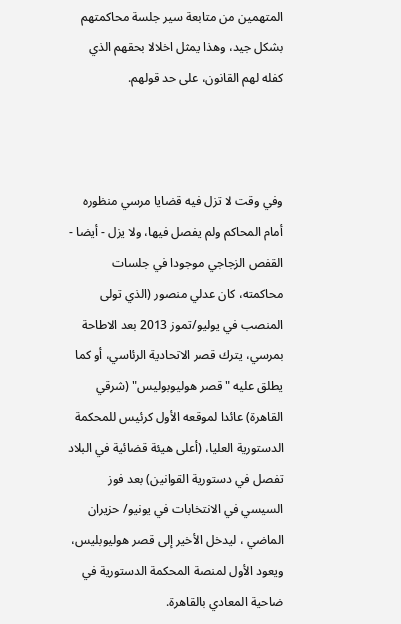المتهمين من متابعة سير جلسة محاكمتهم بشكل جيد، وهذا يمثل اخلالا بحقهم الذي كفله لهم القانون، على حد قولهم.



وفي وقت لا تزل فيه قضايا مرسي منظوره أمام المحاكم ولم يفصل فيها، ولا يزل - أيضا - القفص الزجاجي موجودا في جلسات محاكمته، كان عدلي منصور (الذي تولى المنصب في يوليو/تموز 2013 بعد الاطاحة بمرسي، يترك قصر الاتحادية الرئاسي، أو كما يطلق عليه "قصر هوليوبوليس" (شرقي القاهرة) عائدا لموقعه الأول كرئيس للمحكمة الدستورية العليا، (أعلى هيئة قضائية في البلاد تفصل في دستورية القوانين) بعد فوز السيسي في الانتخابات في يونيو/ حزيران الماضي ، ليدخل الأخير إلى قصر هوليوبليس، ويعود الأول لمنصة المحكمة الدستورية في ضاحية المعادي بالقاهرة.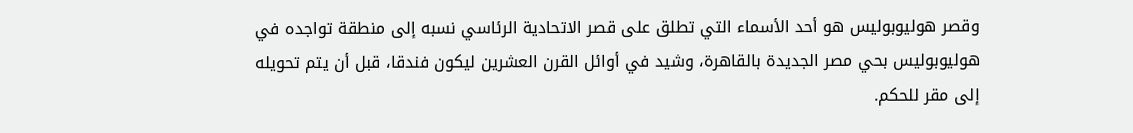وقصر هوليوبوليس هو أحد الأسماء التي تطلق على قصر الاتحادية الرئاسي نسبه إلى منطقة تواجده في هوليوبوليس بحي مصر الجديدة بالقاهرة، وشيد في أوائل القرن العشرين ليكون فندقا، قبل أن يتم تحويله إلى مقر للحكم.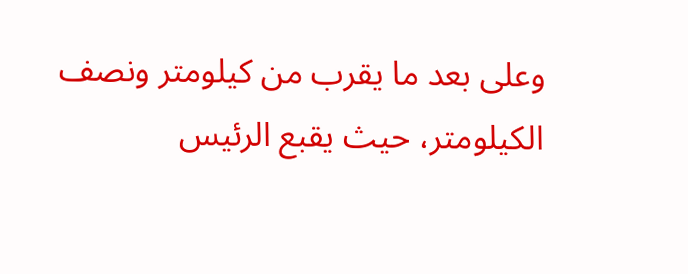وعلى بعد ما يقرب من كيلومتر ونصف الكيلومتر، حيث يقبع الرئيس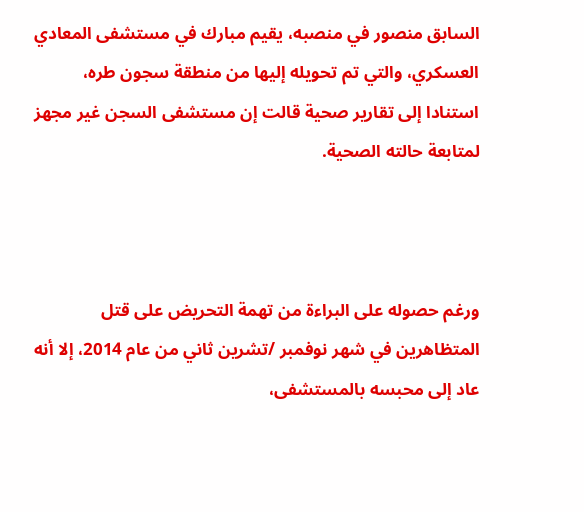السابق منصور في منصبه، يقيم مبارك في مستشفى المعادي العسكري، والتي تم تحويله إليها من منطقة سجون طره، استنادا إلى تقارير صحية قالت إن مستشفى السجن غير مجهز لمتابعة حالته الصحية.



ورغم حصوله على البراءة من تهمة التحريض على قتل المتظاهرين في شهر نوفمبر /تشرين ثاني من عام 2014، إلا أنه عاد إلى محبسه بالمستشفى،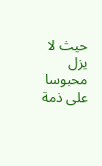حيث لا يزل محبوسا على ذمة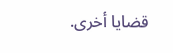قضايا أخرى.